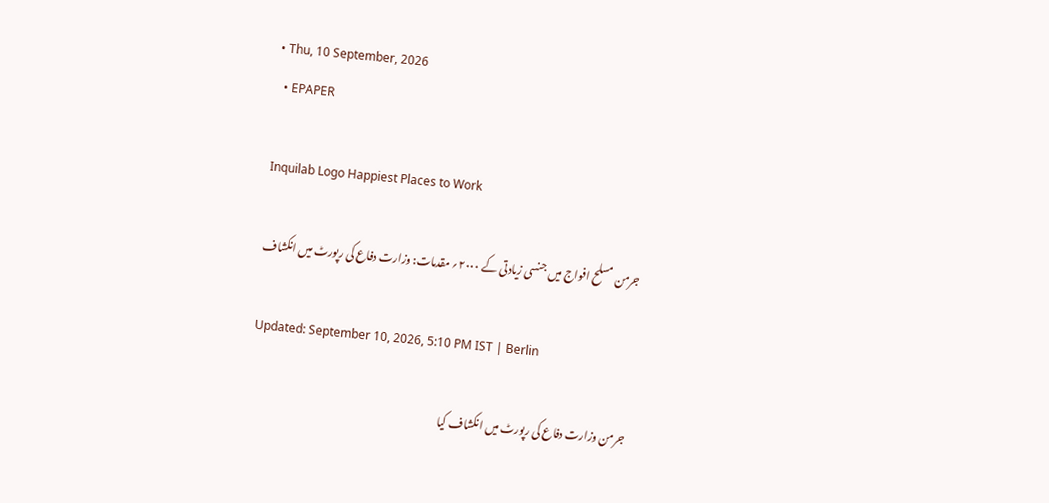• Thu, 10 September, 2026
  • EPAPER

Inquilab Logo Happiest Places to Work

جرمن مسلح افواج میں جنسی زیادتی کے ۲۰۰۰؍ مقدمات: وزارت دفاع کی رپورٹ میں انکشاف

Updated: September 10, 2026, 5:10 PM IST | Berlin

جرمن وزارت دفاع کی رپورٹ میں انکشاف کیا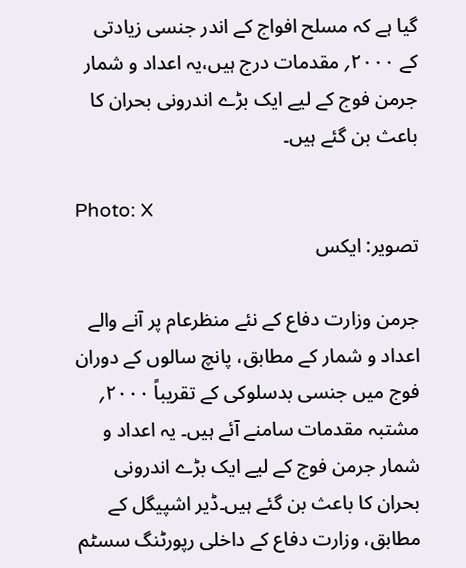گیا ہے کہ مسلح افواج کے اندر جنسی زیادتی کے ۲۰۰۰؍ مقدمات درج ہیں،یہ اعداد و شمار جرمن فوج کے لیے ایک بڑے اندرونی بحران کا باعث بن گئے ہیں۔

Photo: X
تصویر: ایکس

جرمن وزارت دفاع کے نئے منظرعام پر آنے والے اعداد و شمار کے مطابق، پانچ سالوں کے دوران فوج میں جنسی بدسلوکی کے تقریباً ۲۰۰۰؍ مشتبہ مقدمات سامنے آئے ہیں۔ یہ اعداد و شمار جرمن فوج کے لیے ایک بڑے اندرونی بحران کا باعث بن گئے ہیں۔ڈیر اشپیگل کے مطابق، وزارت دفاع کے داخلی رپورٹنگ سسٹم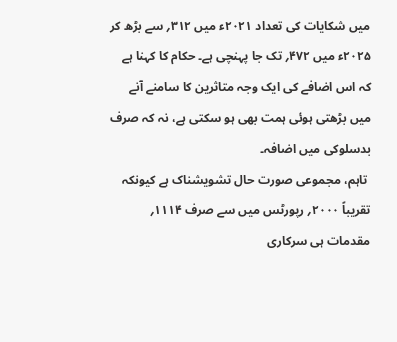میں شکایات کی تعداد ۲۰۲۱ء میں ۳۱۲؍ سے بڑھ کر ۲۰۲۵ء میں ۴۷۲؍ تک جا پہنچی ہے۔ حکام کا کہنا ہے کہ اس اضافے کی ایک وجہ متاثرین کا سامنے آنے میں بڑھتی ہوئی ہمت بھی ہو سکتی ہے، نہ کہ صرف بدسلوکی میں اضافہ۔
 تاہم، مجموعی صورت حال تشویشناک ہے کیونکہ تقریباً ۲۰۰۰؍ رپورٹس میں سے صرف ۱۱۱۴؍ مقدمات ہی سرکاری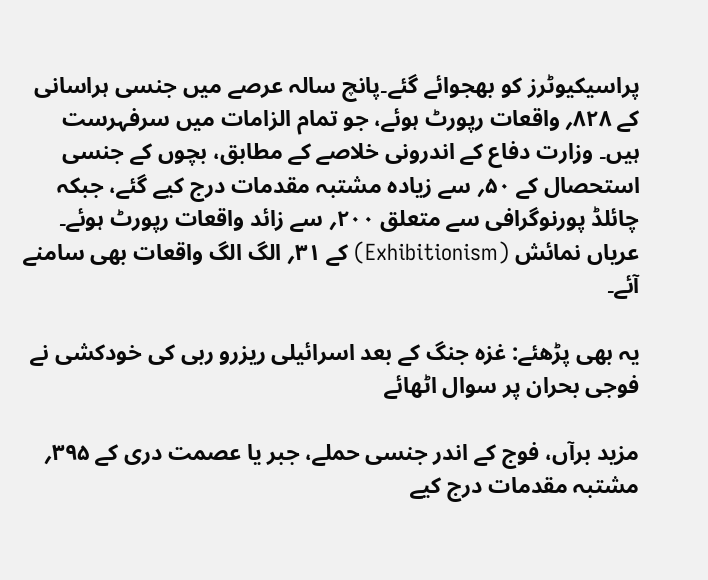پراسیکیوٹرز کو بھجوائے گئے۔پانچ سالہ عرصے میں جنسی ہراسانی کے ۸۲۸؍ واقعات رپورٹ ہوئے، جو تمام الزامات میں سرفہرست ہیں۔ وزارت دفاع کے اندرونی خلاصے کے مطابق، بچوں کے جنسی استحصال کے ۵۰؍ سے زیادہ مشتبہ مقدمات درج کیے گئے، جبکہ چائلڈ پورنوگرافی سے متعلق ۲۰۰؍ سے زائد واقعات رپورٹ ہوئے۔ عریاں نمائش (Exhibitionism) کے ۳۱؍ الگ الگ واقعات بھی سامنے آئے۔

یہ بھی پڑھئے: غزہ جنگ کے بعد اسرائیلی ریزرو ربی کی خودکشی نے فوجی بحران پر سوال اٹھائے

مزید برآں، فوج کے اندر جنسی حملے، جبر یا عصمت دری کے ۳۹۵؍ مشتبہ مقدمات درج کیے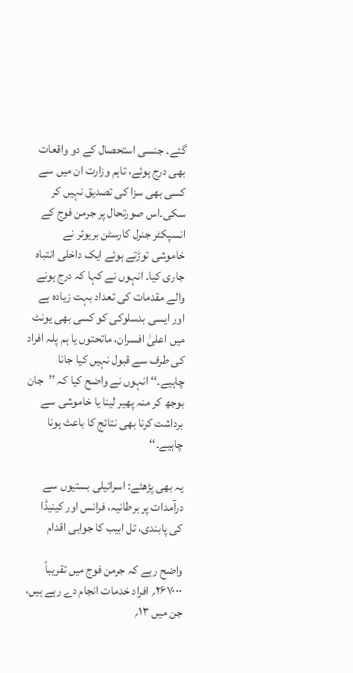گئے۔ جنسی استحصال کے دو واقعات بھی درج ہوئے، تاہم وزارت ان میں سے کسی بھی سزا کی تصدیق نہیں کر سکی۔اس صورتحال پر جرمن فوج کے انسپکٹر جنرل کارسٹن بریوئر نے خاموشی توڑتے ہوئے ایک داخلی انتباہ جاری کیا۔ انہوں نے کہا کہ درج ہونے والے مقدمات کی تعداد بہت زیادہ ہے اور ایسی بدسلوکی کو کسی بھی یونٹ میں اعلیٰ افسران، ماتحتوں یا ہم پلہ افراد کی طرف سے قبول نہیں کیا جانا چاہیے۔‘‘ انہوں نے واضح کیا کہ ’’جان بوجھ کر منہ پھیر لینا یا خاموشی سے برداشت کرنا بھی نتائج کا باعث ہونا چاہیے۔‘‘

یہ بھی پڑھئے: اسرائیلی بستیوں سے درآمدات پر برطانیہ، فرانس اور کینیڈا کی پابندی، تل ابیب کا جوابی اقدام

واضح رہے کہ جرمن فوج میں تقریباً ۲۶۷۰۰۰؍ افراد خدمات انجام دے رہے ہیں، جن میں ۱۳؍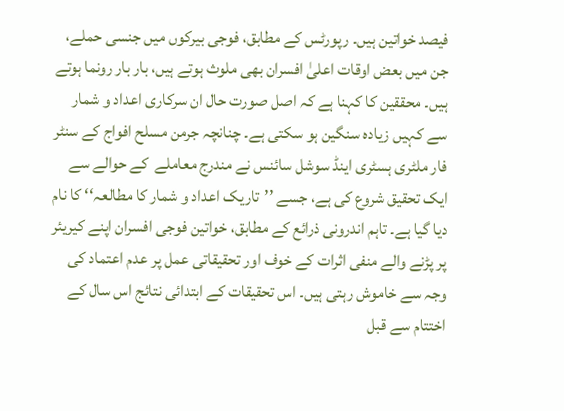فیصد خواتین ہیں۔ رپورٹس کے مطابق، فوجی بیرکوں میں جنسی حملے، جن میں بعض اوقات اعلیٰ افسران بھی ملوث ہوتے ہیں، بار بار رونما ہوتے ہیں۔ محققین کا کہنا ہے کہ اصل صورت حال ان سرکاری اعداد و شمار سے کہیں زیادہ سنگین ہو سکتی ہے۔ چنانچہ جرمن مسلح افواج کے سنٹر فار ملٹری ہسٹری اینڈ سوشل سائنس نے مندرج معاملے  کے حوالے سے ایک تحقیق شروع کی ہے، جسے ’’تاریک اعداد و شمار کا مطالعہ‘‘ کا نام دیا گیا ہے۔ تاہم اندرونی ذرائع کے مطابق، خواتین فوجی افسران اپنے کیریئر پر پڑنے والے منفی اثرات کے خوف اور تحقیقاتی عمل پر عدم اعتماد کی وجہ سے خاموش رہتی ہیں۔ اس تحقیقات کے ابتدائی نتائج اس سال کے اختتام سے قبل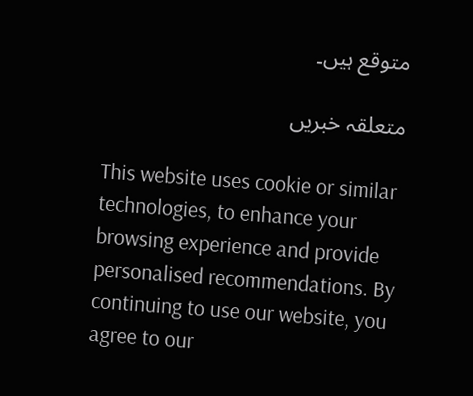متوقع ہیں۔

متعلقہ خبریں

This website uses cookie or similar technologies, to enhance your browsing experience and provide personalised recommendations. By continuing to use our website, you agree to our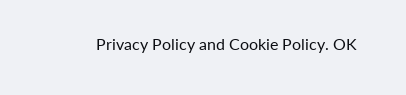Privacy Policy and Cookie Policy. OK